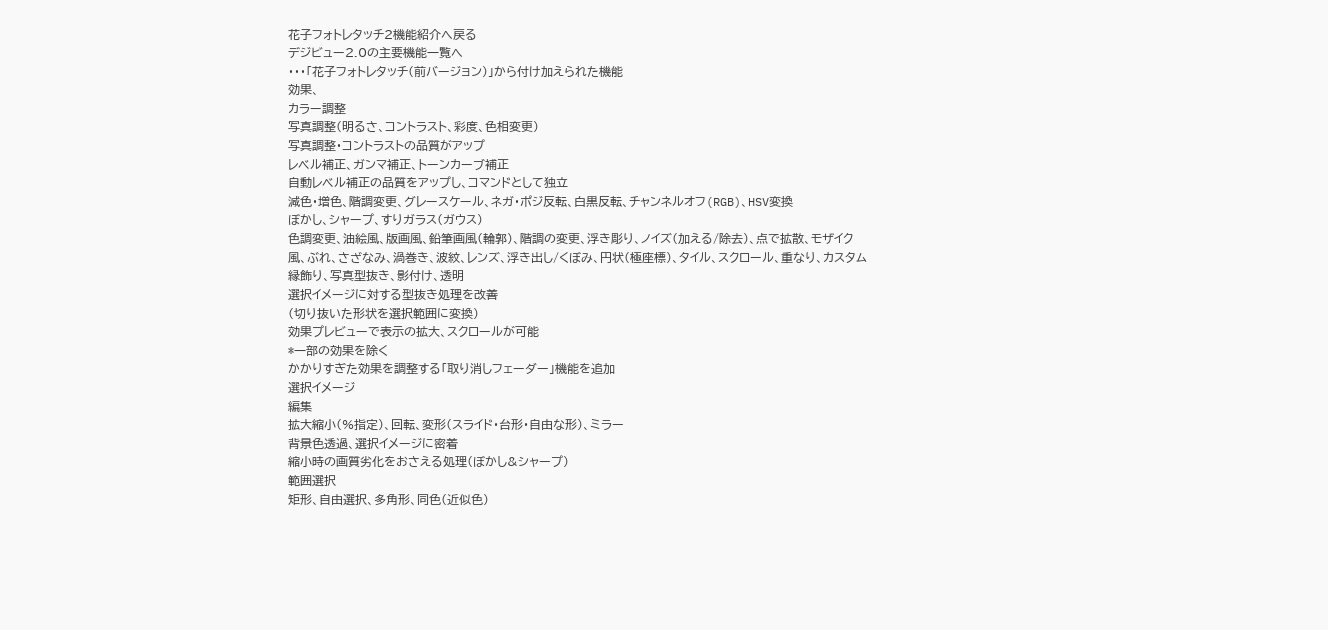花子フォトレタッチ2機能紹介へ戻る
デジビュー2.0の主要機能一覧へ
・・・「花子フォトレタッチ(前バージョン)」から付け加えられた機能
効果、
カラー調整
写真調整(明るさ、コントラスト、彩度、色相変更)
写真調整・コントラストの品質がアップ
レベル補正、ガンマ補正、トーンカーブ補正
自動レベル補正の品質をアップし、コマンドとして独立
減色・増色、階調変更、グレースケール、ネガ・ポジ反転、白黒反転、チャンネルオフ(RGB)、HSV変換
ぼかし、シャープ、すりガラス(ガウス)
色調変更、油絵風、版画風、鉛筆画風(輪郭)、階調の変更、浮き彫り、ノイズ(加える/除去)、点で拡散、モザイク
風、ぶれ、さざなみ、渦巻き、波紋、レンズ、浮き出し/くぼみ、円状(極座標)、タイル、スクロール、重なり、カスタム
縁飾り、写真型抜き、影付け、透明
選択イメージに対する型抜き処理を改善
(切り抜いた形状を選択範囲に変換)
効果プレビューで表示の拡大、スクロールが可能
*一部の効果を除く
かかりすぎた効果を調整する「取り消しフェーダー」機能を追加
選択イメージ
編集
拡大縮小(%指定)、回転、変形(スライド・台形・自由な形)、ミラー
背景色透過、選択イメージに密着
縮小時の画質劣化をおさえる処理(ぼかし&シャープ)
範囲選択
矩形、自由選択、多角形、同色(近似色)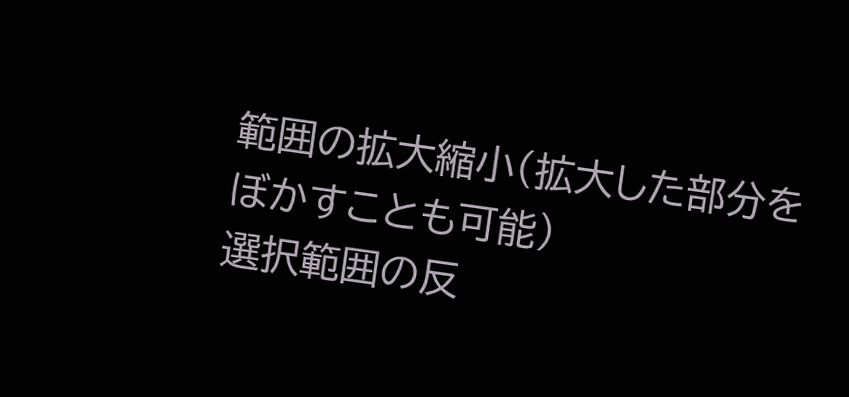範囲の拡大縮小(拡大した部分をぼかすことも可能)
選択範囲の反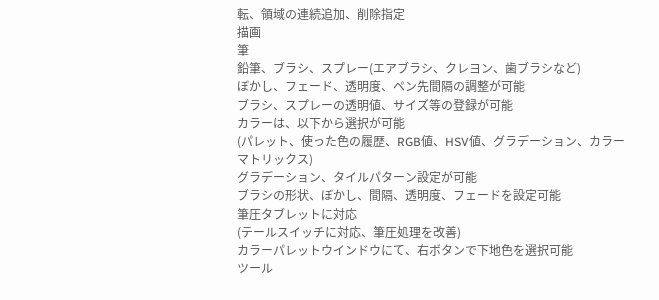転、領域の連続追加、削除指定
描画
筆
鉛筆、ブラシ、スプレー(エアブラシ、クレヨン、歯ブラシなど)
ぼかし、フェード、透明度、ペン先間隔の調整が可能
ブラシ、スプレーの透明値、サイズ等の登録が可能
カラーは、以下から選択が可能
(パレット、使った色の履歴、RGB値、HSV値、グラデーション、カラーマトリックス)
グラデーション、タイルパターン設定が可能
ブラシの形状、ぼかし、間隔、透明度、フェードを設定可能
筆圧タブレットに対応
(テールスイッチに対応、筆圧処理を改善)
カラーパレットウインドウにて、右ボタンで下地色を選択可能
ツール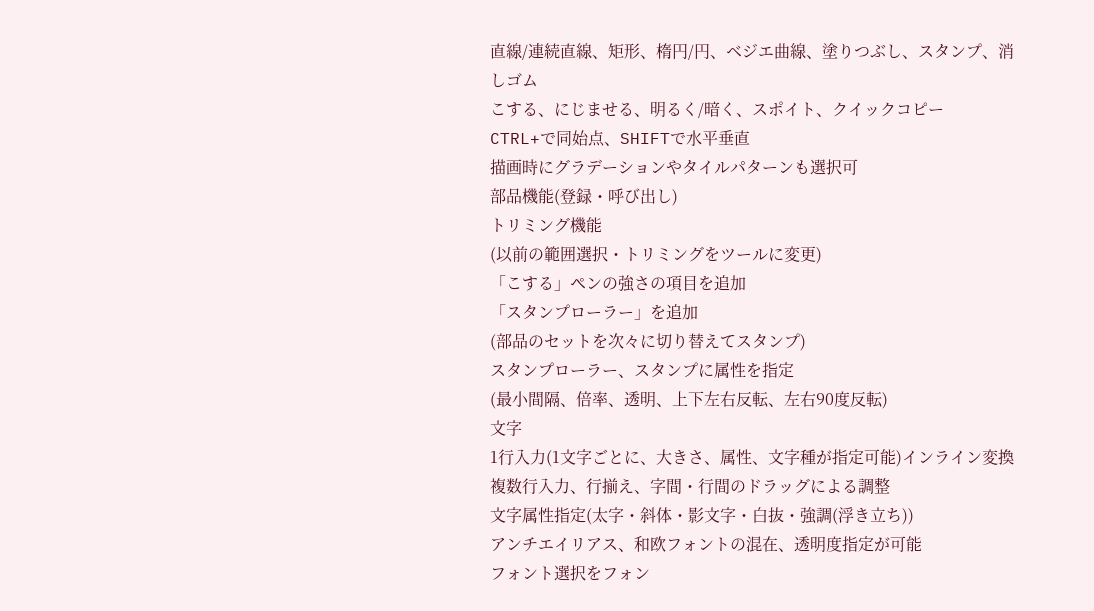直線/連続直線、矩形、楕円/円、ベジエ曲線、塗りつぶし、スタンプ、消しゴム
こする、にじませる、明るく/暗く、スポイト、クイックコピー
CTRL+で同始点、SHIFTで水平垂直
描画時にグラデーションやタイルパターンも選択可
部品機能(登録・呼び出し)
トリミング機能
(以前の範囲選択・トリミングをツールに変更)
「こする」ペンの強さの項目を追加
「スタンプローラー」を追加
(部品のセットを次々に切り替えてスタンプ)
スタンプローラー、スタンプに属性を指定
(最小間隔、倍率、透明、上下左右反転、左右90度反転)
文字
1行入力(1文字ごとに、大きさ、属性、文字種が指定可能)インライン変換
複数行入力、行揃え、字間・行間のドラッグによる調整
文字属性指定(太字・斜体・影文字・白抜・強調(浮き立ち))
アンチエイリアス、和欧フォントの混在、透明度指定が可能
フォント選択をフォン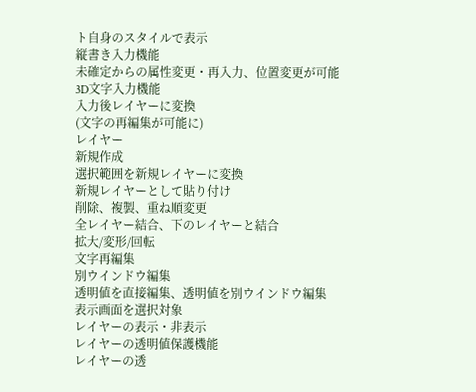ト自身のスタイルで表示
縦書き入力機能
未確定からの属性変更・再入力、位置変更が可能
3D文字入力機能
入力後レイヤーに変換
(文字の再編集が可能に)
レイヤー
新規作成
選択範囲を新規レイヤーに変換
新規レイヤーとして貼り付け
削除、複製、重ね順変更
全レイヤー結合、下のレイヤーと結合
拡大/変形/回転
文字再編集
別ウインドウ編集
透明値を直接編集、透明値を別ウインドウ編集
表示画面を選択対象
レイヤーの表示・非表示
レイヤーの透明値保護機能
レイヤーの透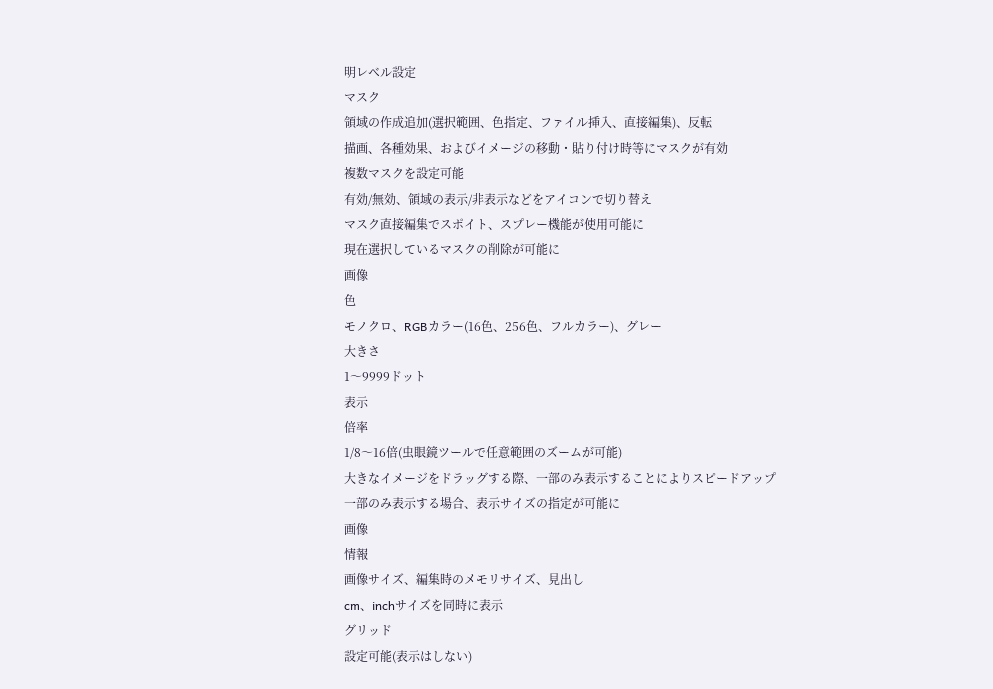明レベル設定
マスク
領域の作成追加(選択範囲、色指定、ファイル挿入、直接編集)、反転
描画、各種効果、およびイメージの移動・貼り付け時等にマスクが有効
複数マスクを設定可能
有効/無効、領域の表示/非表示などをアイコンで切り替え
マスク直接編集でスポイト、スプレー機能が使用可能に
現在選択しているマスクの削除が可能に
画像
色
モノクロ、RGBカラー(16色、256色、フルカラー)、グレー
大きさ
1〜9999ドット
表示
倍率
1/8〜16倍(虫眼鏡ツールで任意範囲のズームが可能)
大きなイメージをドラッグする際、一部のみ表示することによりスピードアップ
一部のみ表示する場合、表示サイズの指定が可能に
画像
情報
画像サイズ、編集時のメモリサイズ、見出し
cm、inchサイズを同時に表示
グリッド
設定可能(表示はしない)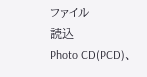ファイル
読込
Photo CD(PCD)、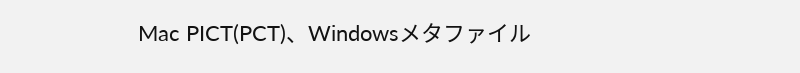Mac PICT(PCT)、Windowsメタファイル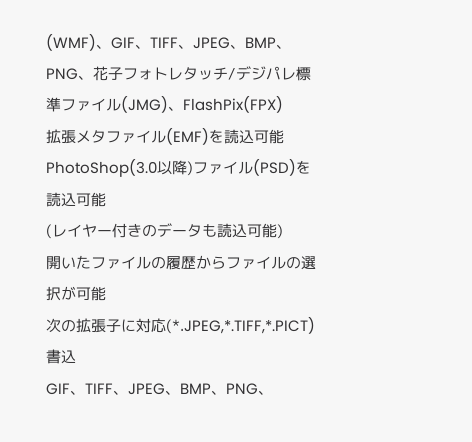(WMF)、GIF、TIFF、JPEG、BMP、PNG、花子フォトレタッチ/デジパレ標準ファイル(JMG)、FlashPix(FPX)
拡張メタファイル(EMF)を読込可能
PhotoShop(3.0以降)ファイル(PSD)を読込可能
(レイヤー付きのデータも読込可能)
開いたファイルの履歴からファイルの選択が可能
次の拡張子に対応(*.JPEG,*.TIFF,*.PICT)
書込
GIF、TIFF、JPEG、BMP、PNG、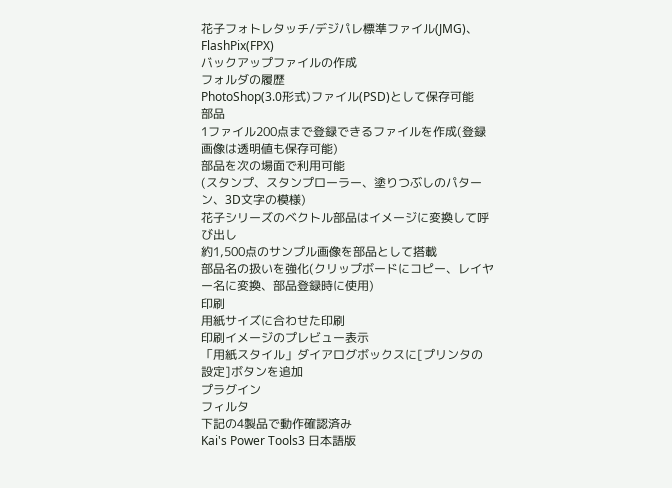花子フォトレタッチ/デジパレ標準ファイル(JMG)、FlashPix(FPX)
バックアップファイルの作成
フォルダの履歴
PhotoShop(3.0形式)ファイル(PSD)として保存可能
部品
1ファイル200点まで登録できるファイルを作成(登録画像は透明値も保存可能)
部品を次の場面で利用可能
(スタンプ、スタンプローラー、塗りつぶしのパターン、3D文字の模様)
花子シリーズのベクトル部品はイメージに変換して呼び出し
約1,500点のサンプル画像を部品として搭載
部品名の扱いを強化(クリップボードにコピー、レイヤー名に変換、部品登録時に使用)
印刷
用紙サイズに合わせた印刷
印刷イメージのプレビュー表示
「用紙スタイル」ダイアログボックスに[プリンタの設定]ボタンを追加
プラグイン
フィルタ
下記の4製品で動作確認済み
Kai's Power Tools3 日本語版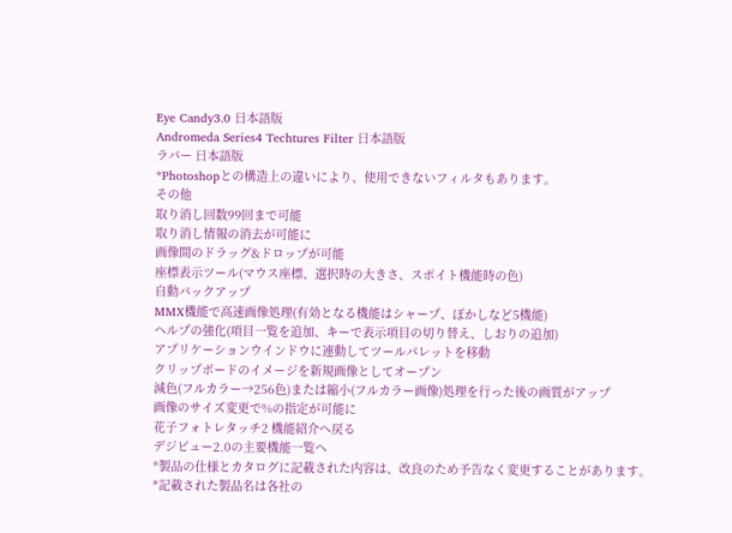Eye Candy3.0 日本語版
Andromeda Series4 Techtures Filter 日本語版
ラバー 日本語版
*Photoshopとの構造上の違いにより、使用できないフィルタもあります。
その他
取り消し回数99回まで可能
取り消し情報の消去が可能に
画像間のドラッグ&ドロップが可能
座標表示ツール(マウス座標、選択時の大きさ、スポイト機能時の色)
自動バックアップ
MMX機能で高速画像処理(有効となる機能はシャープ、ぼかしなど5機能)
ヘルプの強化(項目一覧を追加、キーで表示項目の切り替え、しおりの追加)
アプリケーションウインドウに連動してツールパレットを移動
クリップボードのイメージを新規画像としてオープン
減色(フルカラー→256色)または縮小(フルカラー画像)処理を行った後の画質がアップ
画像のサイズ変更で%の指定が可能に
花子フォトレタッチ2 機能紹介へ戻る
デジビュー2.0の主要機能一覧へ
*製品の仕様とカタログに記載された内容は、改良のため予告なく変更することがあります。
*記載された製品名は各社の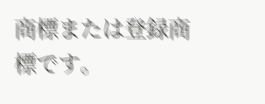商標または登録商標です。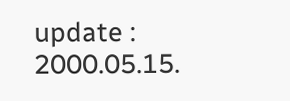update : 2000.05.15.